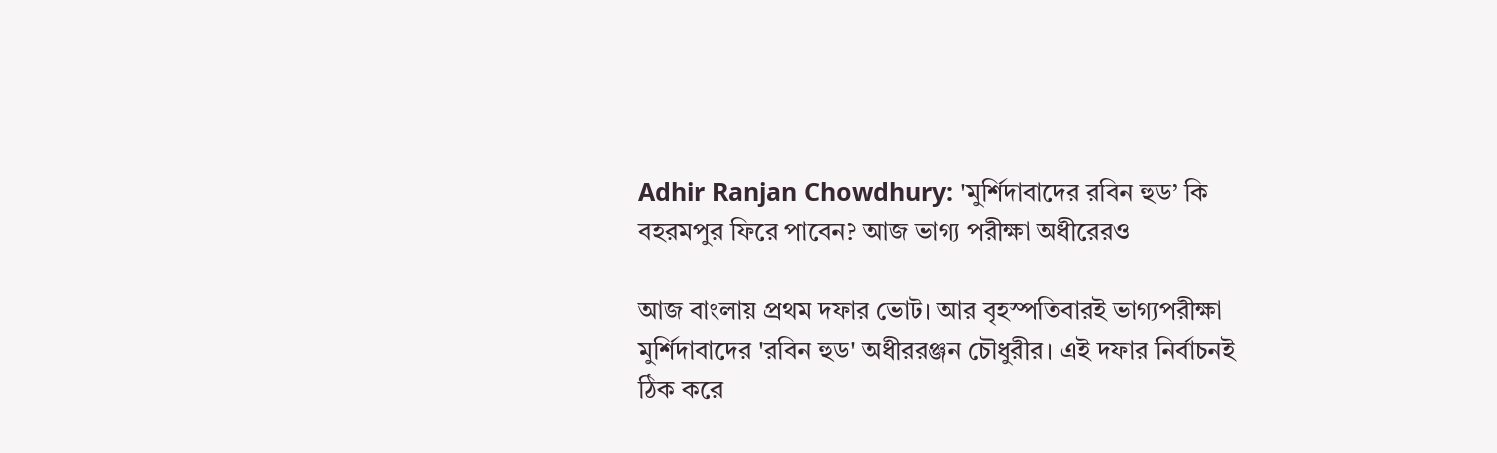Adhir Ranjan Chowdhury: 'মুর্শিদাবাদের রবিন হুড’ কি বহরমপুর ফিরে পাবেন? আজ ভাগ্য পরীক্ষা অধীরেরও

আজ বাংলায় প্রথম দফার ভোট। আর বৃহস্পতিবারই ভাগ্যপরীক্ষা মুর্শিদাবাদের 'রবিন হুড' অধীররঞ্জন চৌধুরীর। এই দফার নির্বাচনই ঠিক করে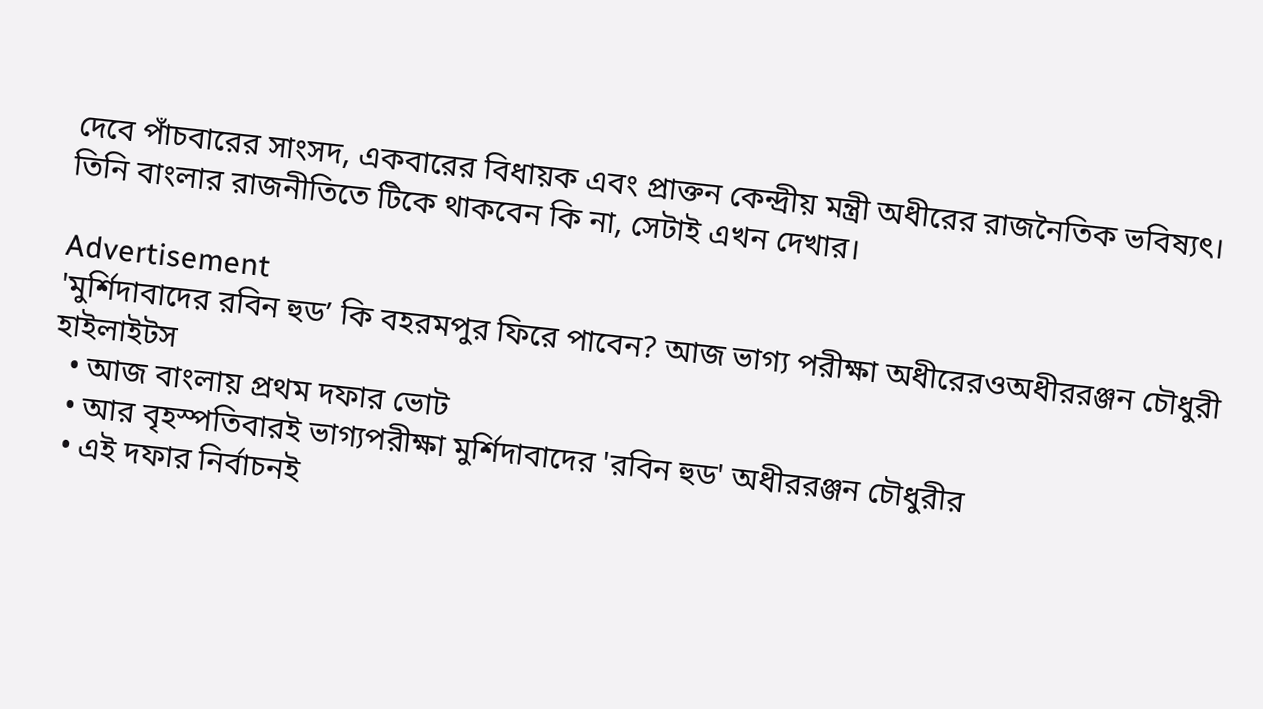দেবে পাঁচবারের সাংসদ, একবারের বিধায়ক এবং প্রাক্তন কেন্দ্রীয় মন্ত্রী অধীরের রাজনৈতিক ভবিষ্যৎ। তিনি বাংলার রাজনীতিতে টিকে থাকবেন কি না, সেটাই এখন দেখার।

Advertisement
'মুর্শিদাবাদের রবিন হুড’ কি বহরমপুর ফিরে পাবেন? আজ ভাগ্য পরীক্ষা অধীরেরওঅধীররঞ্জন চৌধুরী
হাইলাইটস
  • আজ বাংলায় প্রথম দফার ভোট
  • আর বৃহস্পতিবারই ভাগ্যপরীক্ষা মুর্শিদাবাদের 'রবিন হুড' অধীররঞ্জন চৌধুরীর
  • এই দফার নির্বাচনই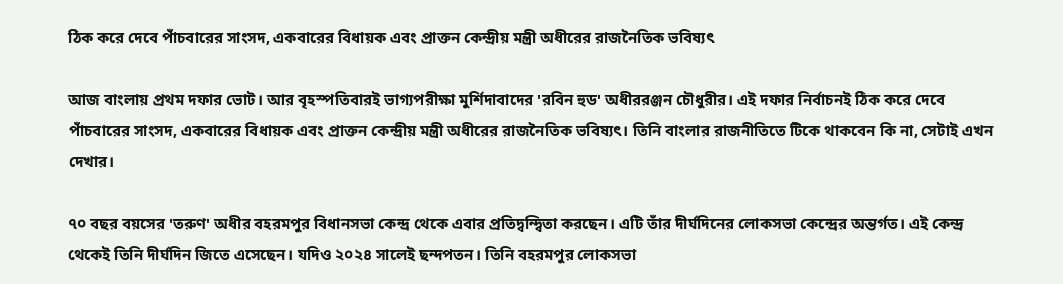ঠিক করে দেবে পাঁচবারের সাংসদ, একবারের বিধায়ক এবং প্রাক্তন কেন্দ্রীয় মন্ত্রী অধীরের রাজনৈতিক ভবিষ্যৎ

আজ বাংলায় প্রথম দফার ভোট। আর বৃহস্পতিবারই ভাগ্যপরীক্ষা মুর্শিদাবাদের 'রবিন হুড' অধীররঞ্জন চৌধুরীর। এই দফার নির্বাচনই ঠিক করে দেবে পাঁচবারের সাংসদ, একবারের বিধায়ক এবং প্রাক্তন কেন্দ্রীয় মন্ত্রী অধীরের রাজনৈতিক ভবিষ্যৎ। তিনি বাংলার রাজনীতিতে টিকে থাকবেন কি না, সেটাই এখন দেখার।

৭০ বছর বয়সের 'তরুণ' অধীর বহরমপুর বিধানসভা কেন্দ্র থেকে এবার প্রতিদ্বন্দ্বিতা করছেন। এটি তাঁর দীর্ঘদিনের লোকসভা কেন্দ্রের অন্তর্গত। এই কেন্দ্র থেকেই তিনি দীর্ঘদিন জিতে এসেছেন। যদিও ২০২৪ সালেই ছন্দপতন। তিনি বহরমপুর লোকসভা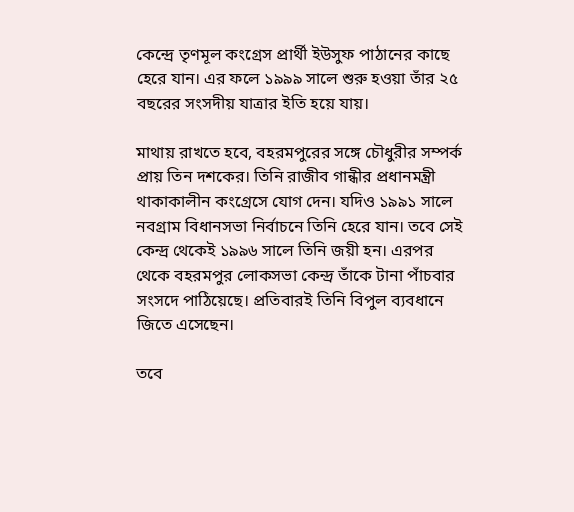কেন্দ্রে তৃণমূল কংগ্রেস প্রার্থী ইউসুফ পাঠানের কাছে হেরে যান। এর ফলে ১৯৯৯ সালে শুরু হওয়া তাঁর ২৫ বছরের সংসদীয় যাত্রার ইতি হয়ে যায়।

মাথায় রাখতে হবে, বহরমপুরের সঙ্গে চৌধুরীর সম্পর্ক প্রায় তিন দশকের। তিনি রাজীব গান্ধীর প্রধানমন্ত্রী থাকাকালীন কংগ্রেসে যোগ দেন। যদিও ১৯৯১ সালে নবগ্রাম বিধানসভা নির্বাচনে তিনি হেরে যান। তবে সেই কেন্দ্র থেকেই ১৯৯৬ সালে তিনি জয়ী হন। এরপর থেকে বহরমপুর লোকসভা কেন্দ্র তাঁকে টানা পাঁচবার সংসদে পাঠিয়েছে। প্রতিবারই তিনি বিপুল ব্যবধানে জিতে এসেছেন।

তবে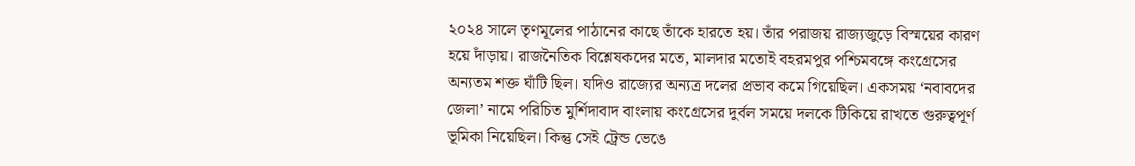২০২৪ সালে তৃণমূলের পাঠানের কাছে তাঁকে হারতে হয়। তাঁর পরাজয় রাজ্যজুড়ে বিস্ময়ের কারণ হয়ে দাঁড়ায়। রাজনৈতিক বিশ্লেষকদের মতে, মালদার মতোই বহরমপুর পশ্চিমবঙ্গে কংগ্রেসের অন্যতম শক্ত ঘাঁটি ছিল। যদিও রাজ্যের অন্যত্র দলের প্রভাব কমে গিয়েছিল। একসময় ‘নবাবদের জেলা’ নামে পরিচিত মুর্শিদাবাদ বাংলায় কংগ্রেসের দুর্বল সময়ে দলকে টিকিয়ে রাখতে গুরুত্বপূর্ণ ভূমিকা নিয়েছিল। কিন্তু সেই ট্রেন্ড ভেঙে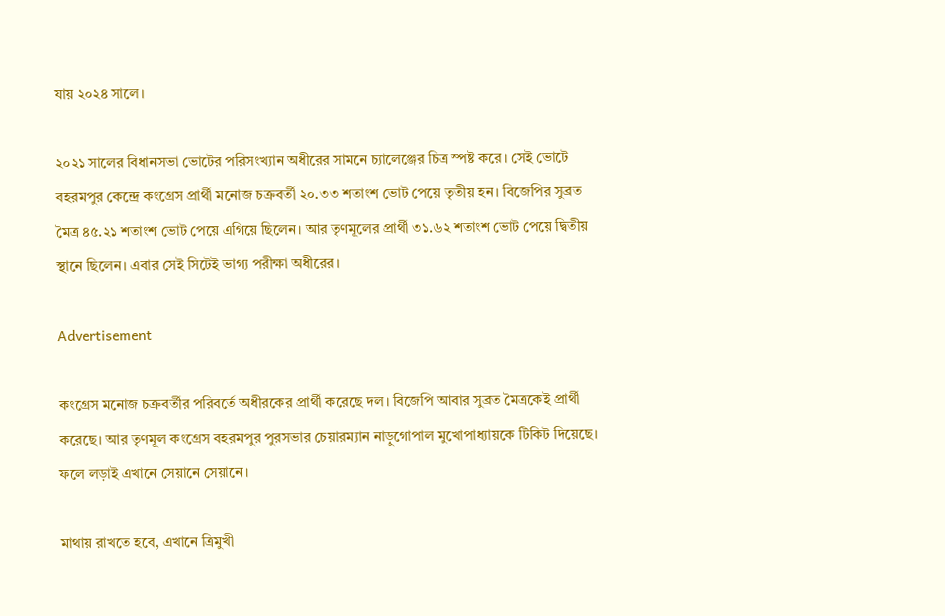যায় ২০২৪ সালে।

২০২১ সালের বিধানসভা ভোটের পরিসংখ্যান অধীরের সামনে চ্যালেঞ্জের চিত্র স্পষ্ট করে। সেই ভোটে বহরমপুর কেন্দ্রে কংগ্রেস প্রার্থী মনোজ চক্রবর্তী ২০.৩৩ শতাংশ ভোট পেয়ে তৃতীয় হন। বিজেপির সুব্রত মৈত্র ৪৫.২১ শতাংশ ভোট পেয়ে এগিয়ে ছিলেন। আর তৃণমূলের প্রার্থী ৩১.৬২ শতাংশ ভোট পেয়ে দ্বিতীয় স্থানে ছিলেন। এবার সেই সিটেই ভাগ্য পরীক্ষা অধীরের।

Advertisement

কংগ্রেস মনোজ চক্রবর্তীর পরিবর্তে অধীরকের প্রার্থী করেছে দল। বিজেপি আবার সুব্রত মৈত্রকেই প্রার্থী করেছে। আর তৃণমূল কংগ্রেস বহরমপুর পুরসভার চেয়ারম্যান নাড়ুগোপাল মুখোপাধ্যায়কে টিকিট দিয়েছে। ফলে লড়াই এখানে সেয়ানে সেয়ানে।

মাথায় রাখতে হবে, এখানে ত্রিমুখী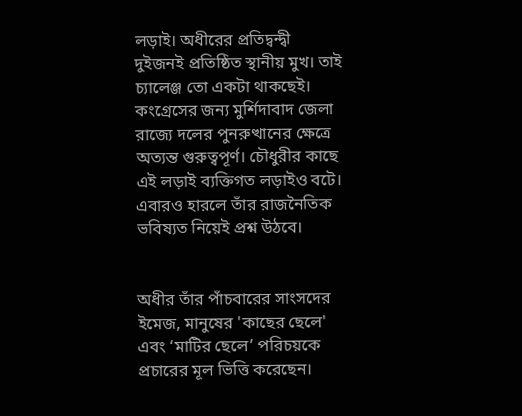লড়াই। অধীরের প্রতিদ্বন্দ্বী দুইজনই প্রতিষ্ঠিত স্থানীয় মুখ। তাই চ্যালেঞ্জ তো একটা থাকছেই। কংগ্রেসের জন্য মুর্শিদাবাদ জেলা রাজ্যে দলের পুনরুত্থানের ক্ষেত্রে অত্যন্ত গুরুত্বপূর্ণ। চৌধুরীর কাছে এই লড়াই ব্যক্তিগত লড়াইও বটে। এবারও হারলে তাঁর রাজনৈতিক ভবিষ্যত নিয়েই প্রশ্ন উঠবে।


অধীর তাঁর পাঁচবারের সাংসদের ইমেজ, মানুষের 'কাছের ছেলে' এবং ‘মাটির ছেলে’ পরিচয়কে প্রচারের মূল ভিত্তি করেছেন।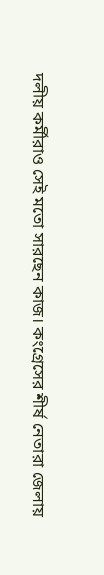দলীয় কর্মীরাও সেই মতো সারছেন কাজ। কংগ্রেসের শীর্ষ নেতারা জেলায়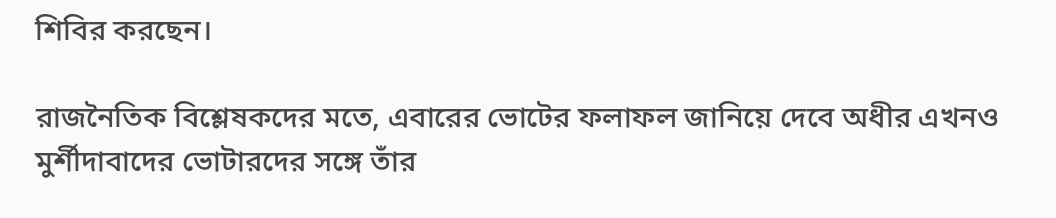শিবির করছেন।

রাজনৈতিক বিশ্লেষকদের মতে, এবারের ভোটের ফলাফল জানিয়ে দেবে অধীর এখনও মুর্শীদাবাদের ভোটারদের সঙ্গে তাঁর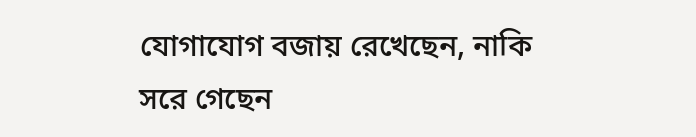যোগাযোগ বজায় রেখেছেন, নাকি সরে গেছেন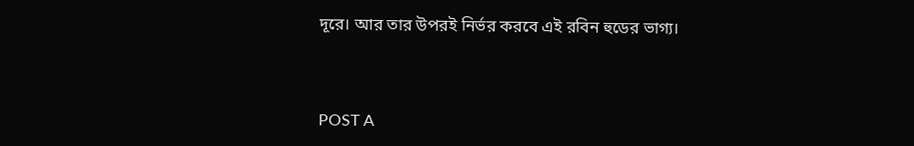দূরে। আর তার উপরই নির্ভর করবে এই রবিন হুডের ভাগ্য।



POST A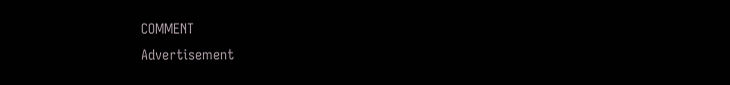COMMENT
Advertisement